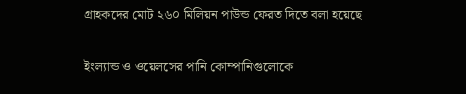গ্রাহকদের মোট ২৬০ মিলিয়ন পাউন্ড ফেরত দিতে বলা হয়েছে

ইংল্যান্ড ও ওয়েলসের পানি কোম্পানিগুলোকে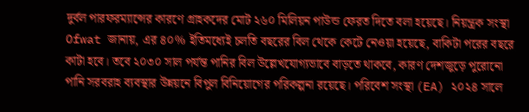দুর্বল পারফরম্যান্সের কারণে গ্রাহকদের মোট ২৬০ মিলিয়ন পাউন্ড ফেরত দিতে বলা হয়েছে। নিয়ন্ত্রক সংস্থা Ofwat জানায়, এর ৪০% ইতিমধ্যেই চলতি বছরের বিল থেকে কেটে নেওয়া হয়েছে, বাকিটা পরের বছরে কাটা হবে। তবে ২০৩০ সাল পর্যন্ত পানির বিল উল্লেখযোগ্যভাবে বাড়তে থাকবে, কারণ দেশজুড়ে পুরোনো পানি সরবরাহ ব্যবস্থার উন্নয়নে বিপুল বিনিয়োগের পরিকল্পনা রয়েছে। পরিবেশ সংস্থা (EA) ২০২৪ সালে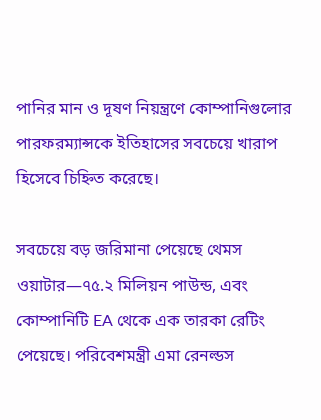পানির মান ও দূষণ নিয়ন্ত্রণে কোম্পানিগুলোর পারফরম্যান্সকে ইতিহাসের সবচেয়ে খারাপ হিসেবে চিহ্নিত করেছে।

সবচেয়ে বড় জরিমানা পেয়েছে থেমস ওয়াটার—৭৫.২ মিলিয়ন পাউন্ড, এবং কোম্পানিটি EA থেকে এক তারকা রেটিং পেয়েছে। পরিবেশমন্ত্রী এমা রেনল্ডস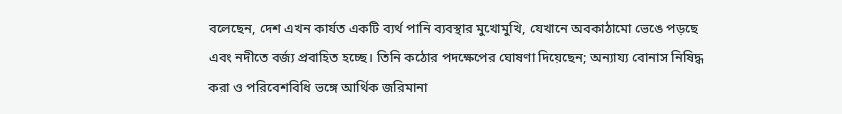বলেছেন, দেশ এখন কার্যত একটি ব্যর্থ পানি ব্যবস্থার মুখোমুখি, যেখানে অবকাঠামো ভেঙে পড়ছে এবং নদীতে বর্জ্য প্রবাহিত হচ্ছে। তিনি কঠোর পদক্ষেপের ঘোষণা দিয়েছেন; অন্যায্য বোনাস নিষিদ্ধ করা ও পরিবেশবিধি ভঙ্গে আর্থিক জরিমানা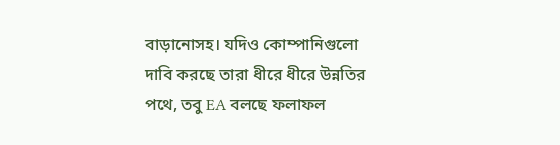বাড়ানোসহ। যদিও কোম্পানিগুলো দাবি করছে তারা ধীরে ধীরে উন্নতির পথে, তবু EA বলছে ফলাফল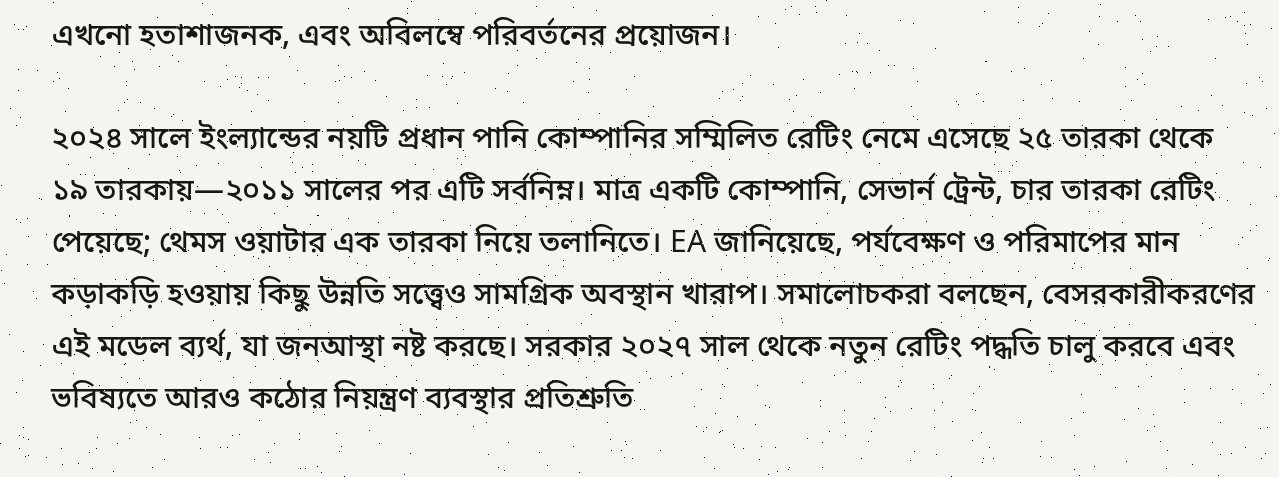এখনো হতাশাজনক, এবং অবিলম্বে পরিবর্তনের প্রয়োজন।

২০২৪ সালে ইংল্যান্ডের নয়টি প্রধান পানি কোম্পানির সম্মিলিত রেটিং নেমে এসেছে ২৫ তারকা থেকে ১৯ তারকায়—২০১১ সালের পর এটি সর্বনিম্ন। মাত্র একটি কোম্পানি, সেভার্ন ট্রেন্ট, চার তারকা রেটিং পেয়েছে; থেমস ওয়াটার এক তারকা নিয়ে তলানিতে। EA জানিয়েছে, পর্যবেক্ষণ ও পরিমাপের মান কড়াকড়ি হওয়ায় কিছু উন্নতি সত্ত্বেও সামগ্রিক অবস্থান খারাপ। সমালোচকরা বলছেন, বেসরকারীকরণের এই মডেল ব্যর্থ, যা জনআস্থা নষ্ট করছে। সরকার ২০২৭ সাল থেকে নতুন রেটিং পদ্ধতি চালু করবে এবং ভবিষ্যতে আরও কঠোর নিয়ন্ত্রণ ব্যবস্থার প্রতিশ্রুতি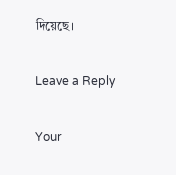দিয়েছে।

Leave a Reply

Your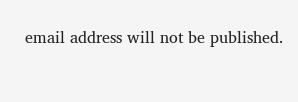email address will not be published.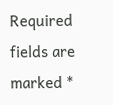Required fields are marked *